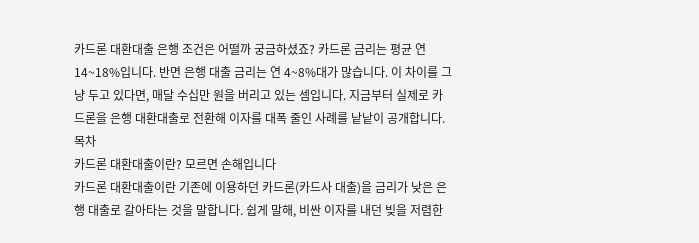카드론 대환대출 은행 조건은 어떨까 궁금하셨죠? 카드론 금리는 평균 연 14~18%입니다. 반면 은행 대출 금리는 연 4~8%대가 많습니다. 이 차이를 그냥 두고 있다면, 매달 수십만 원을 버리고 있는 셈입니다. 지금부터 실제로 카드론을 은행 대환대출로 전환해 이자를 대폭 줄인 사례를 낱낱이 공개합니다.
목차
카드론 대환대출이란? 모르면 손해입니다
카드론 대환대출이란 기존에 이용하던 카드론(카드사 대출)을 금리가 낮은 은행 대출로 갈아타는 것을 말합니다. 쉽게 말해, 비싼 이자를 내던 빚을 저렴한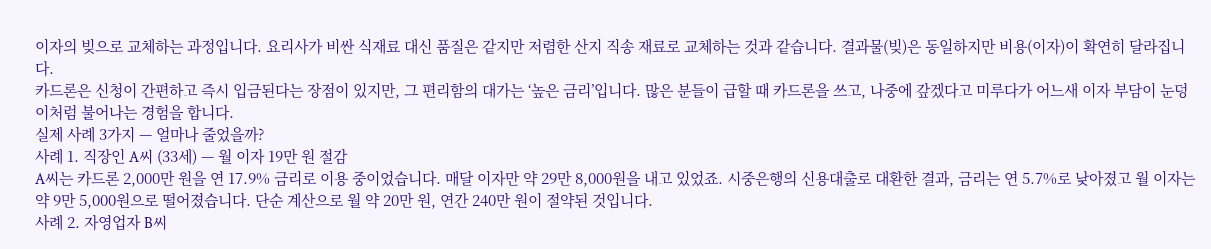이자의 빚으로 교체하는 과정입니다. 요리사가 비싼 식재료 대신 품질은 같지만 저렴한 산지 직송 재료로 교체하는 것과 같습니다. 결과물(빚)은 동일하지만 비용(이자)이 확연히 달라집니다.
카드론은 신청이 간편하고 즉시 입금된다는 장점이 있지만, 그 편리함의 대가는 ‘높은 금리’입니다. 많은 분들이 급할 때 카드론을 쓰고, 나중에 갚겠다고 미루다가 어느새 이자 부담이 눈덩이처럼 불어나는 경험을 합니다.
실제 사례 3가지 — 얼마나 줄었을까?
사례 1. 직장인 A씨 (33세) — 월 이자 19만 원 절감
A씨는 카드론 2,000만 원을 연 17.9% 금리로 이용 중이었습니다. 매달 이자만 약 29만 8,000원을 내고 있었죠. 시중은행의 신용대출로 대환한 결과, 금리는 연 5.7%로 낮아졌고 월 이자는 약 9만 5,000원으로 떨어졌습니다. 단순 계산으로 월 약 20만 원, 연간 240만 원이 절약된 것입니다.
사례 2. 자영업자 B씨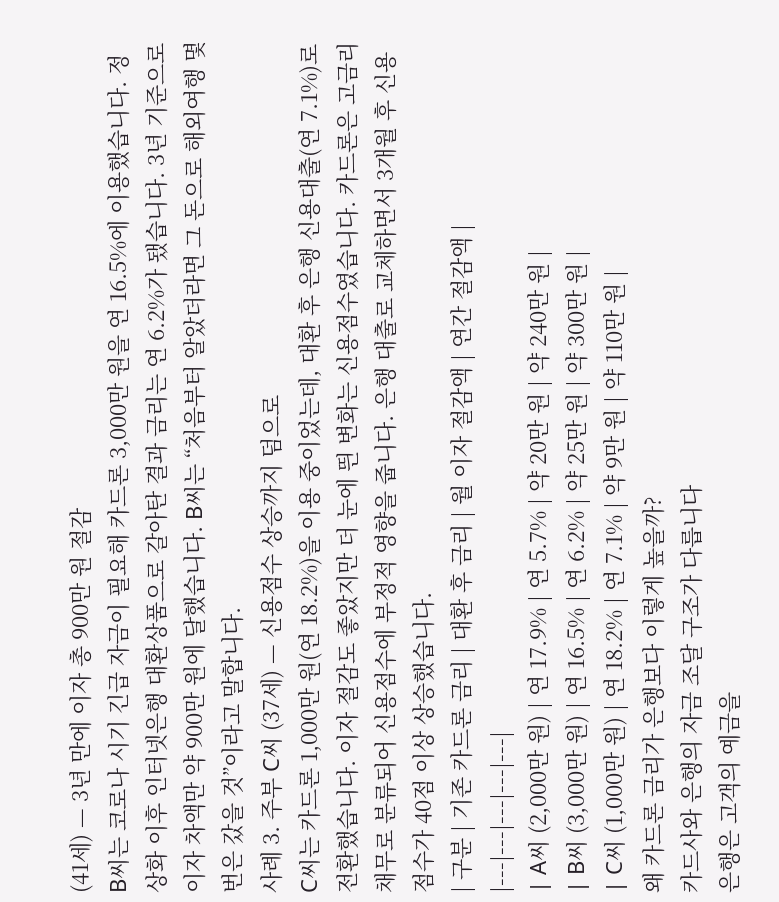(41세) — 3년 만에 이자 총 900만 원 절감
B씨는 코로나 시기 긴급 자금이 필요해 카드론 3,000만 원을 연 16.5%에 이용했습니다. 정상화 이후 인터넷은행 대환상품으로 갈아탄 결과 금리는 연 6.2%가 됐습니다. 3년 기준으로 이자 차액만 약 900만 원에 달했습니다. B씨는 “처음부터 알았더라면 그 돈으로 해외여행 몇 번은 갔을 것”이라고 말합니다.
사례 3. 주부 C씨 (37세) — 신용점수 상승까지 덤으로
C씨는 카드론 1,000만 원(연 18.2%)을 이용 중이었는데, 대환 후 은행 신용대출(연 7.1%)로 전환했습니다. 이자 절감도 좋았지만 더 눈에 띈 변화는 신용점수였습니다. 카드론은 고금리 채무로 분류되어 신용점수에 부정적 영향을 줍니다. 은행 대출로 교체하면서 3개월 후 신용점수가 40점 이상 상승했습니다.
| 구분 | 기존 카드론 금리 | 대환 후 금리 | 월 이자 절감액 | 연간 절감액 |
|---|---|---|---|---|
| A씨 (2,000만 원) | 연 17.9% | 연 5.7% | 약 20만 원 | 약 240만 원 |
| B씨 (3,000만 원) | 연 16.5% | 연 6.2% | 약 25만 원 | 약 300만 원 |
| C씨 (1,000만 원) | 연 18.2% | 연 7.1% | 약 9만 원 | 약 110만 원 |
왜 카드론 금리가 은행보다 이렇게 높을까?
카드사와 은행의 자금 조달 구조가 다릅니다
은행은 고객의 예금을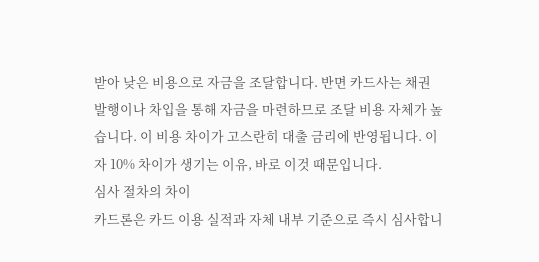받아 낮은 비용으로 자금을 조달합니다. 반면 카드사는 채권 발행이나 차입을 통해 자금을 마련하므로 조달 비용 자체가 높습니다. 이 비용 차이가 고스란히 대출 금리에 반영됩니다. 이자 10% 차이가 생기는 이유, 바로 이것 때문입니다.
심사 절차의 차이
카드론은 카드 이용 실적과 자체 내부 기준으로 즉시 심사합니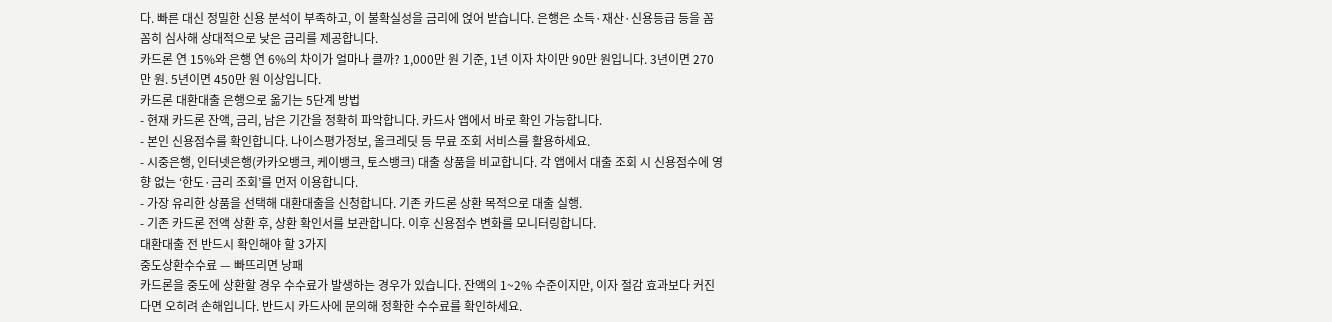다. 빠른 대신 정밀한 신용 분석이 부족하고, 이 불확실성을 금리에 얹어 받습니다. 은행은 소득·재산·신용등급 등을 꼼꼼히 심사해 상대적으로 낮은 금리를 제공합니다.
카드론 연 15%와 은행 연 6%의 차이가 얼마나 클까? 1,000만 원 기준, 1년 이자 차이만 90만 원입니다. 3년이면 270만 원. 5년이면 450만 원 이상입니다.
카드론 대환대출 은행으로 옮기는 5단계 방법
- 현재 카드론 잔액, 금리, 남은 기간을 정확히 파악합니다. 카드사 앱에서 바로 확인 가능합니다.
- 본인 신용점수를 확인합니다. 나이스평가정보, 올크레딧 등 무료 조회 서비스를 활용하세요.
- 시중은행, 인터넷은행(카카오뱅크, 케이뱅크, 토스뱅크) 대출 상품을 비교합니다. 각 앱에서 대출 조회 시 신용점수에 영향 없는 ‘한도·금리 조회’를 먼저 이용합니다.
- 가장 유리한 상품을 선택해 대환대출을 신청합니다. 기존 카드론 상환 목적으로 대출 실행.
- 기존 카드론 전액 상환 후, 상환 확인서를 보관합니다. 이후 신용점수 변화를 모니터링합니다.
대환대출 전 반드시 확인해야 할 3가지
중도상환수수료 — 빠뜨리면 낭패
카드론을 중도에 상환할 경우 수수료가 발생하는 경우가 있습니다. 잔액의 1~2% 수준이지만, 이자 절감 효과보다 커진다면 오히려 손해입니다. 반드시 카드사에 문의해 정확한 수수료를 확인하세요.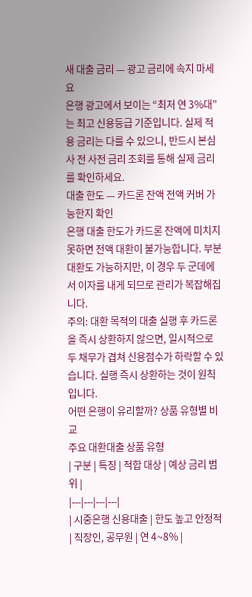새 대출 금리 — 광고 금리에 속지 마세요
은행 광고에서 보이는 “최저 연 3%대”는 최고 신용등급 기준입니다. 실제 적용 금리는 다를 수 있으니, 반드시 본심사 전 사전 금리 조회를 통해 실제 금리를 확인하세요.
대출 한도 — 카드론 잔액 전액 커버 가능한지 확인
은행 대출 한도가 카드론 잔액에 미치지 못하면 전액 대환이 불가능합니다. 부분 대환도 가능하지만, 이 경우 두 군데에서 이자를 내게 되므로 관리가 복잡해집니다.
주의: 대환 목적의 대출 실행 후 카드론을 즉시 상환하지 않으면, 일시적으로 두 채무가 겹쳐 신용점수가 하락할 수 있습니다. 실행 즉시 상환하는 것이 원칙입니다.
어떤 은행이 유리할까? 상품 유형별 비교
주요 대환대출 상품 유형
| 구분 | 특징 | 적합 대상 | 예상 금리 범위 |
|---|---|---|---|
| 시중은행 신용대출 | 한도 높고 안정적 | 직장인, 공무원 | 연 4~8% |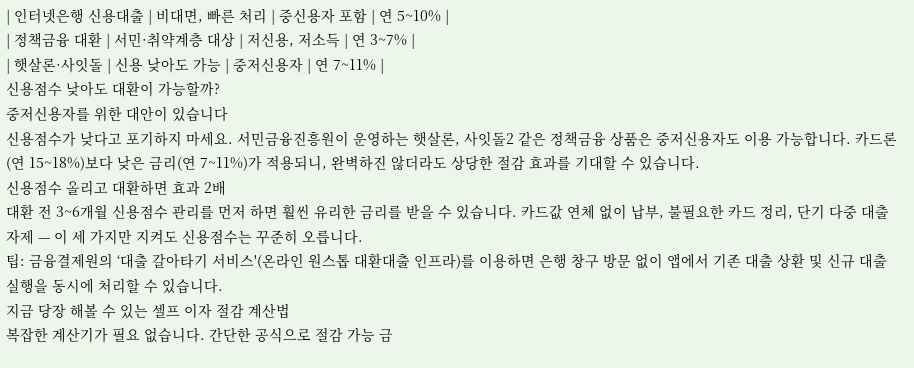| 인터넷은행 신용대출 | 비대면, 빠른 처리 | 중신용자 포함 | 연 5~10% |
| 정책금융 대환 | 서민·취약계층 대상 | 저신용, 저소득 | 연 3~7% |
| 햇살론·사잇돌 | 신용 낮아도 가능 | 중저신용자 | 연 7~11% |
신용점수 낮아도 대환이 가능할까?
중저신용자를 위한 대안이 있습니다
신용점수가 낮다고 포기하지 마세요. 서민금융진흥원이 운영하는 햇살론, 사잇돌2 같은 정책금융 상품은 중저신용자도 이용 가능합니다. 카드론(연 15~18%)보다 낮은 금리(연 7~11%)가 적용되니, 완벽하진 않더라도 상당한 절감 효과를 기대할 수 있습니다.
신용점수 올리고 대환하면 효과 2배
대환 전 3~6개월 신용점수 관리를 먼저 하면 훨씬 유리한 금리를 받을 수 있습니다. 카드값 연체 없이 납부, 불필요한 카드 정리, 단기 다중 대출 자제 — 이 세 가지만 지켜도 신용점수는 꾸준히 오릅니다.
팁: 금융결제원의 ‘대출 갈아타기 서비스'(온라인 원스톱 대환대출 인프라)를 이용하면 은행 창구 방문 없이 앱에서 기존 대출 상환 및 신규 대출 실행을 동시에 처리할 수 있습니다.
지금 당장 해볼 수 있는 셀프 이자 절감 계산법
복잡한 계산기가 필요 없습니다. 간단한 공식으로 절감 가능 금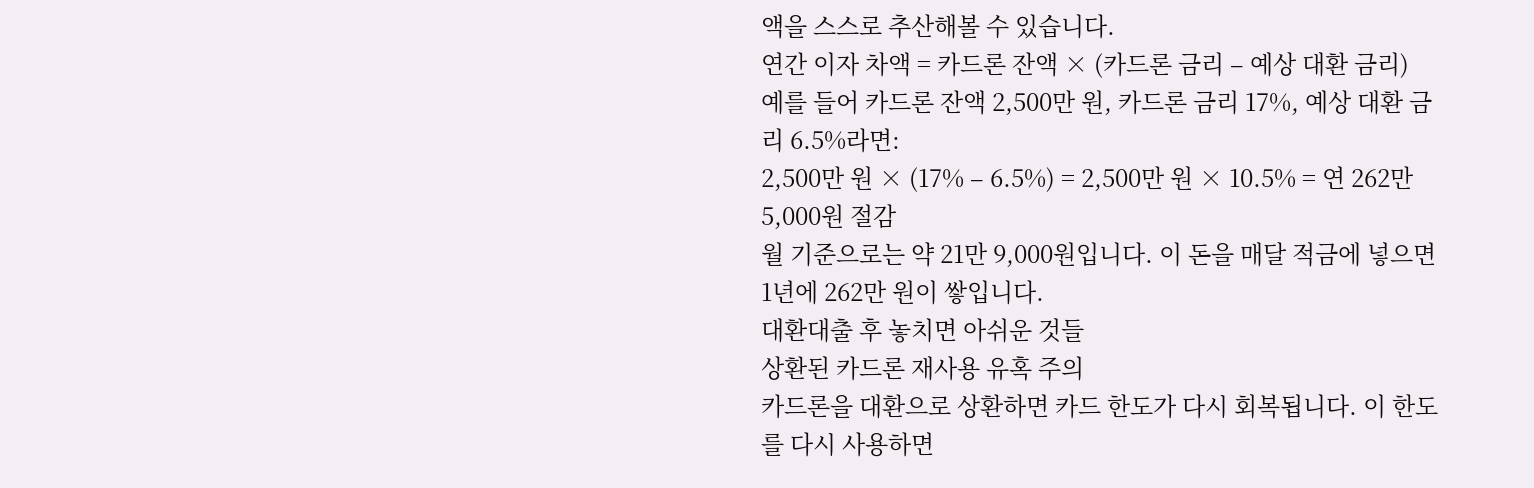액을 스스로 추산해볼 수 있습니다.
연간 이자 차액 = 카드론 잔액 × (카드론 금리 – 예상 대환 금리)
예를 들어 카드론 잔액 2,500만 원, 카드론 금리 17%, 예상 대환 금리 6.5%라면:
2,500만 원 × (17% – 6.5%) = 2,500만 원 × 10.5% = 연 262만 5,000원 절감
월 기준으로는 약 21만 9,000원입니다. 이 돈을 매달 적금에 넣으면 1년에 262만 원이 쌓입니다.
대환대출 후 놓치면 아쉬운 것들
상환된 카드론 재사용 유혹 주의
카드론을 대환으로 상환하면 카드 한도가 다시 회복됩니다. 이 한도를 다시 사용하면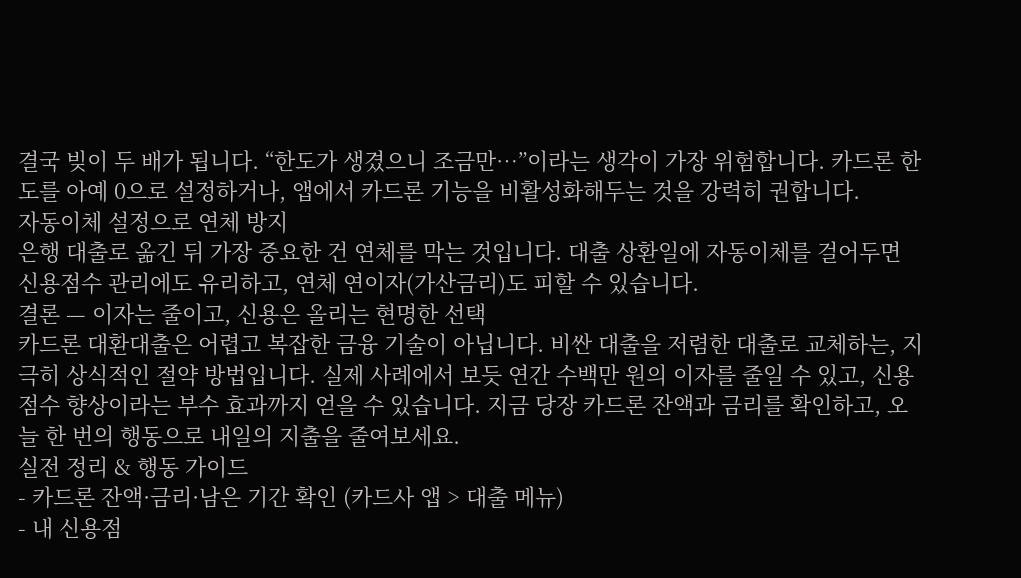결국 빚이 두 배가 됩니다. “한도가 생겼으니 조금만…”이라는 생각이 가장 위험합니다. 카드론 한도를 아예 0으로 설정하거나, 앱에서 카드론 기능을 비활성화해두는 것을 강력히 권합니다.
자동이체 설정으로 연체 방지
은행 대출로 옮긴 뒤 가장 중요한 건 연체를 막는 것입니다. 대출 상환일에 자동이체를 걸어두면 신용점수 관리에도 유리하고, 연체 연이자(가산금리)도 피할 수 있습니다.
결론 — 이자는 줄이고, 신용은 올리는 현명한 선택
카드론 대환대출은 어렵고 복잡한 금융 기술이 아닙니다. 비싼 대출을 저렴한 대출로 교체하는, 지극히 상식적인 절약 방법입니다. 실제 사례에서 보듯 연간 수백만 원의 이자를 줄일 수 있고, 신용점수 향상이라는 부수 효과까지 얻을 수 있습니다. 지금 당장 카드론 잔액과 금리를 확인하고, 오늘 한 번의 행동으로 내일의 지출을 줄여보세요.
실전 정리 & 행동 가이드
- 카드론 잔액·금리·남은 기간 확인 (카드사 앱 > 대출 메뉴)
- 내 신용점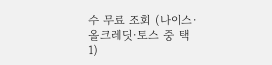수 무료 조회 (나이스·올크레딧·토스 중 택1)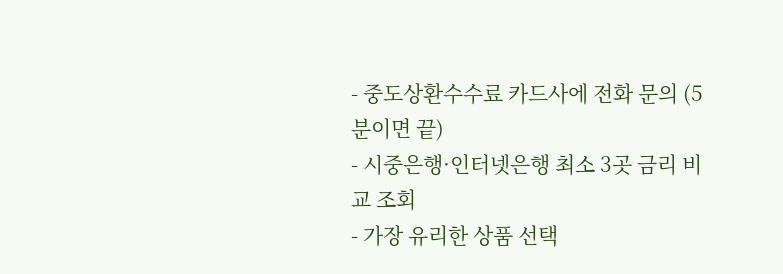- 중도상환수수료 카드사에 전화 문의 (5분이면 끝)
- 시중은행·인터넷은행 최소 3곳 금리 비교 조회
- 가장 유리한 상품 선택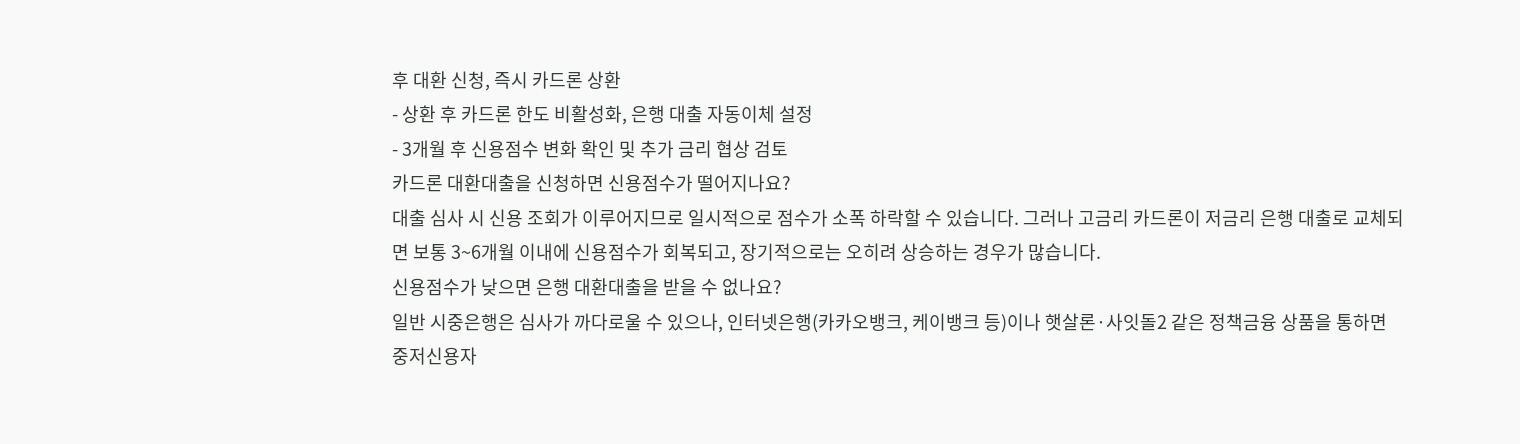후 대환 신청, 즉시 카드론 상환
- 상환 후 카드론 한도 비활성화, 은행 대출 자동이체 설정
- 3개월 후 신용점수 변화 확인 및 추가 금리 협상 검토
카드론 대환대출을 신청하면 신용점수가 떨어지나요?
대출 심사 시 신용 조회가 이루어지므로 일시적으로 점수가 소폭 하락할 수 있습니다. 그러나 고금리 카드론이 저금리 은행 대출로 교체되면 보통 3~6개월 이내에 신용점수가 회복되고, 장기적으로는 오히려 상승하는 경우가 많습니다.
신용점수가 낮으면 은행 대환대출을 받을 수 없나요?
일반 시중은행은 심사가 까다로울 수 있으나, 인터넷은행(카카오뱅크, 케이뱅크 등)이나 햇살론·사잇돌2 같은 정책금융 상품을 통하면 중저신용자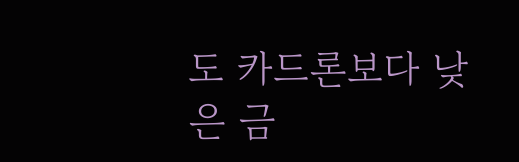도 카드론보다 낮은 금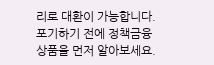리로 대환이 가능합니다. 포기하기 전에 정책금융 상품을 먼저 알아보세요.